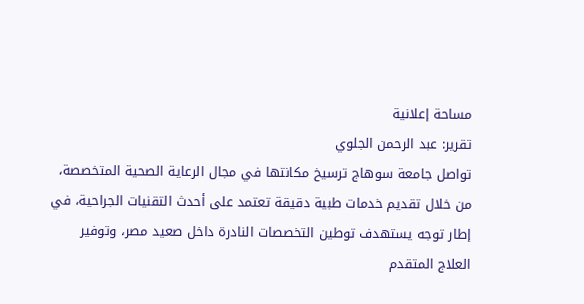مساحة إعلانية
تقرير: عبد الرحمن الجلوي
تواصل جامعة سوهاج ترسيخ مكانتها في مجال الرعاية الصحية المتخصصة، من خلال تقديم خدمات طبية دقيقة تعتمد على أحدث التقنيات الجراحية، في إطار توجه يستهدف توطين التخصصات النادرة داخل صعيد مصر، وتوفير العلاج المتقدم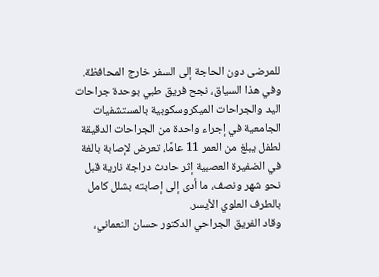للمرضى دون الحاجة إلى السفر خارج المحافظة.
وفي هذا السياق، نجح فريق طبي بوحدة جراحات اليد والجراحات الميكروسكوبية بالمستشفيات الجامعية في إجراء واحدة من الجراحات الدقيقة لطفل يبلغ من العمر 11 عامًا، تعرض لإصابة بالغة في الضفيرة العصبية إثر حادث دراجة نارية قبل نحو شهر ونصف، ما أدى إلى إصابته بشلل كامل بالطرف العلوي الأيسر.
وقاد الفريق الجراحي الدكتور حسان النعماني،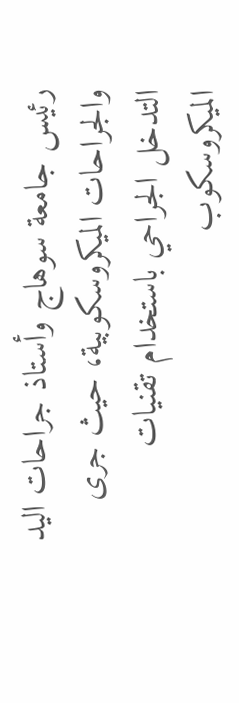رئيس جامعة سوهاج وأستاذ جراحات اليد والجراحات الميكروسكوبية، حيث جرى التدخل الجراحي باستخدام تقنيات الميكروسكوب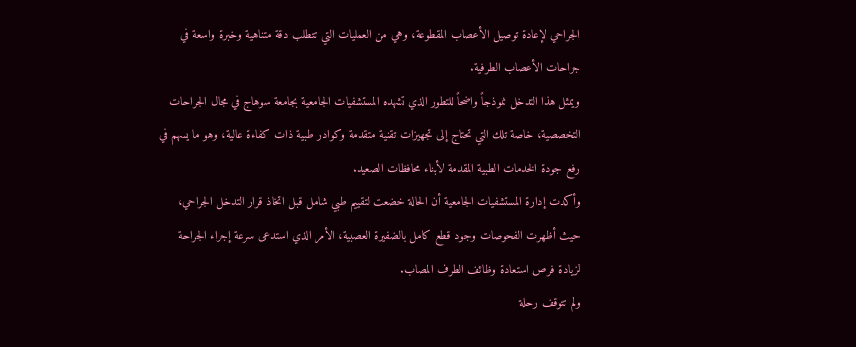الجراحي لإعادة توصيل الأعصاب المقطوعة، وهي من العمليات التي تتطلب دقة متناهية وخبرة واسعة في جراحات الأعصاب الطرفية.
ويمثل هذا التدخل نموذجاً واضحاً للتطور الذي تشهده المستشفيات الجامعية بجامعة سوهاج في مجال الجراحات التخصصية، خاصة تلك التي تحتاج إلى تجهيزات تقنية متقدمة وكوادر طبية ذات كفاءة عالية، وهو ما يسهم في رفع جودة الخدمات الطبية المقدمة لأبناء محافظات الصعيد.
وأكدت إدارة المستشفيات الجامعية أن الحالة خضعت لتقييم طبي شامل قبل اتخاذ قرار التدخل الجراحي، حيث أظهرت الفحوصات وجود قطع كامل بالضفيرة العصبية، الأمر الذي استدعى سرعة إجراء الجراحة لزيادة فرص استعادة وظائف الطرف المصاب.
ولم تتوقف رحلة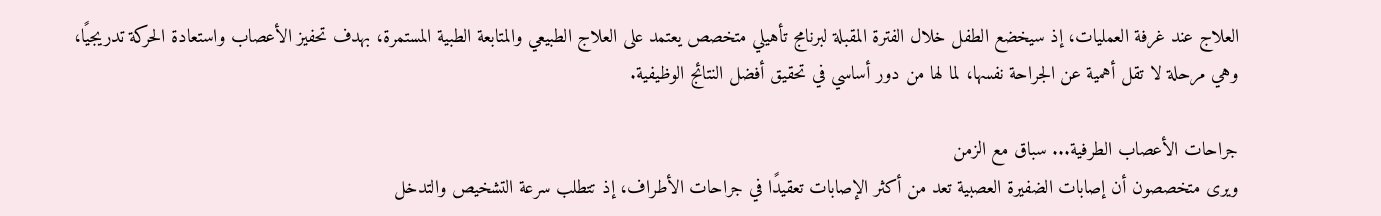العلاج عند غرفة العمليات، إذ سيخضع الطفل خلال الفترة المقبلة لبرنامج تأهيلي متخصص يعتمد على العلاج الطبيعي والمتابعة الطبية المستمرة، بهدف تحفيز الأعصاب واستعادة الحركة تدريجيًا، وهي مرحلة لا تقل أهمية عن الجراحة نفسها، لما لها من دور أساسي في تحقيق أفضل النتائج الوظيفية.

جراحات الأعصاب الطرفية... سباق مع الزمن
ويرى متخصصون أن إصابات الضفيرة العصبية تعد من أكثر الإصابات تعقيدًا في جراحات الأطراف، إذ تتطلب سرعة التشخيص والتدخل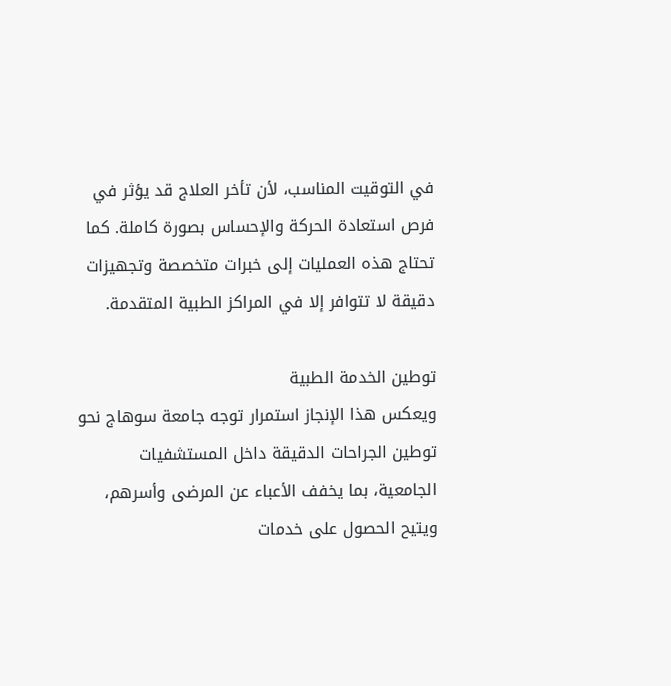في التوقيت المناسب، لأن تأخر العلاج قد يؤثر في فرص استعادة الحركة والإحساس بصورة كاملة. كما تحتاج هذه العمليات إلى خبرات متخصصة وتجهيزات دقيقة لا تتوافر إلا في المراكز الطبية المتقدمة.

توطين الخدمة الطبية
ويعكس هذا الإنجاز استمرار توجه جامعة سوهاج نحو توطين الجراحات الدقيقة داخل المستشفيات الجامعية، بما يخفف الأعباء عن المرضى وأسرهم، ويتيح الحصول على خدمات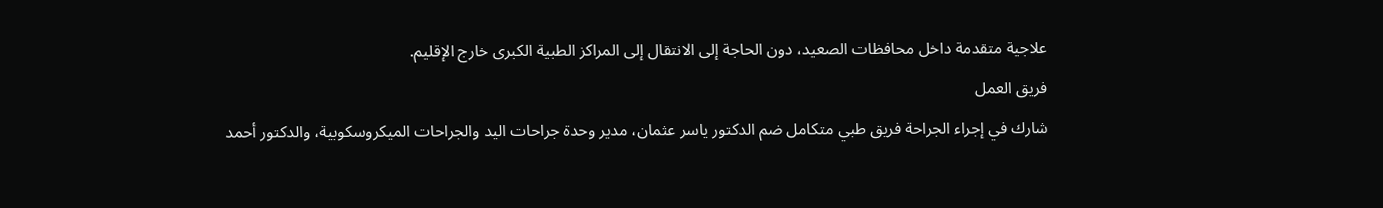علاجية متقدمة داخل محافظات الصعيد، دون الحاجة إلى الانتقال إلى المراكز الطبية الكبرى خارج الإقليم.
فريق العمل
شارك في إجراء الجراحة فريق طبي متكامل ضم الدكتور ياسر عثمان، مدير وحدة جراحات اليد والجراحات الميكروسكوبية، والدكتور أحمد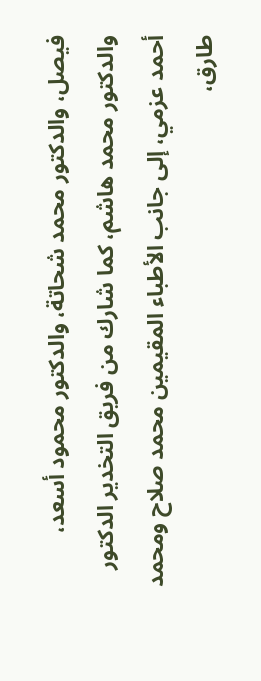فيصل، والدكتور محمد شحاتة، والدكتور محمود أسعد، والدكتور محمد هاشم، كما شارك من فريق التخدير الدكتور أحمد عزمي، إلى جانب الأطباء المقيمين محمد صلاح ومحمد طارق،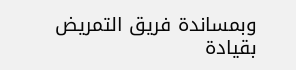وبمساندة فريق التمريض بقيادة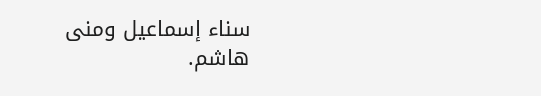سناء إسماعيل ومنى هاشم.